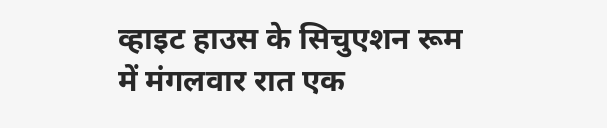व्हाइट हाउस के सिचुएशन रूम में मंगलवार रात एक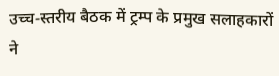उच्च‑स्तरीय बैठक में ट्रम्प के प्रमुख सलाहकारों ने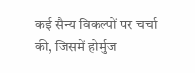कई सैन्य विकल्पों पर चर्चा की, जिसमें होर्मुज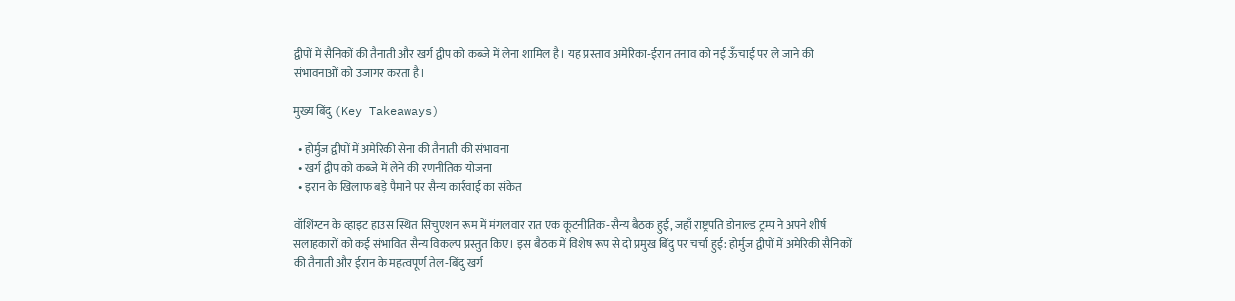द्वीपों में सैनिकों की तैनाती और खर्ग द्वीप को कब्जे में लेना शामिल है। यह प्रस्ताव अमेरिका‑ईरान तनाव को नई ऊँचाई पर ले जाने की संभावनाओं को उजागर करता है।

मुख्य बिंदु (Key Takeaways)

  • होर्मुज द्वीपों में अमेरिकी सेना की तैनाती की संभावना
  • खर्ग द्वीप को कब्जे में लेने की रणनीतिक योजना
  • इरान के खिलाफ बड़े पैमाने पर सैन्य कार्रवाई का संकेत

वॉशिंग्टन के व्हाइट हाउस स्थित सिचुएशन रूम में मंगलवार रात एक कूटनीतिक‑सैन्य बैठक हुई, जहाँ राष्ट्रपति डोनाल्ड ट्रम्प ने अपने शीर्ष सलाहकारों को कई संभावित सैन्य विकल्प प्रस्तुत किए। इस बैठक में विशेष रूप से दो प्रमुख बिंदु पर चर्चा हुई: होर्मुज द्वीपों में अमेरिकी सैनिकों की तैनाती और ईरान के महत्वपूर्ण तेल‑बिंदु खर्ग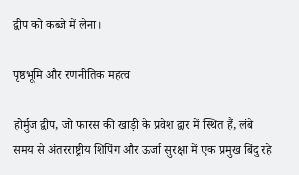द्वीप को कब्जे में लेना।

पृष्ठभूमि और रणनीतिक महत्व

होर्मुज द्वीप, जो फारस की खाड़ी के प्रवेश द्वार में स्थित हैं, लंबे समय से अंतरराष्ट्रीय शिपिंग और ऊर्जा सुरक्षा में एक प्रमुख बिंदु रहे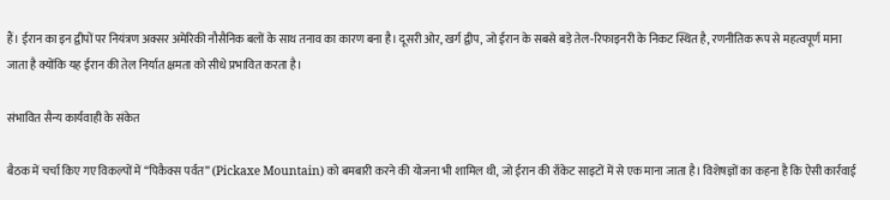हैं। ईरान का इन द्वीपों पर नियंत्रण अक्सर अमेरिकी नौसैनिक बलों के साथ तनाव का कारण बना है। दूसरी ओर, खर्ग द्वीप, जो ईरान के सबसे बड़े तेल‑रिफाइनरी के निकट स्थित है, रणनीतिक रूप से महत्वपूर्ण माना जाता है क्योंकि यह ईरान की तेल निर्यात क्षमता को सीधे प्रभावित करता है।

संभावित सैन्य कार्यवाही के संकेत

बैठक में चर्चा किए गए विकल्पों में “पिकैक्स पर्वत” (Pickaxe Mountain) को बमबारी करने की योजना भी शामिल थी, जो ईरान की रॉकेट साइटों में से एक माना जाता है। विशेषज्ञों का कहना है कि ऐसी कार्रवाई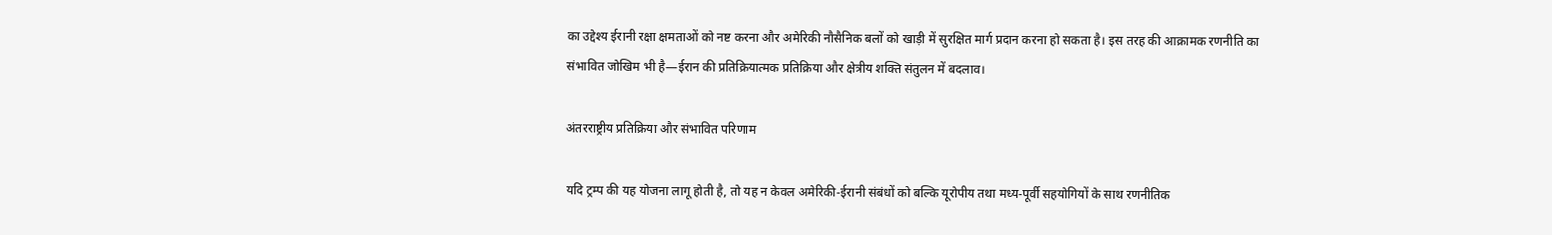का उद्देश्य ईरानी रक्षा क्षमताओं को नष्ट करना और अमेरिकी नौसैनिक बलों को खाड़ी में सुरक्षित मार्ग प्रदान करना हो सकता है। इस तरह की आक्रामक रणनीति का संभावित जोखिम भी है—ईरान की प्रतिक्रियात्मक प्रतिक्रिया और क्षेत्रीय शक्ति संतुलन में बदलाव।

अंतरराष्ट्रीय प्रतिक्रिया और संभावित परिणाम

यदि ट्रम्प की यह योजना लागू होती है, तो यह न केवल अमेरिकी‑ईरानी संबंधों को बल्कि यूरोपीय तथा मध्य‑पूर्वी सहयोगियों के साथ रणनीतिक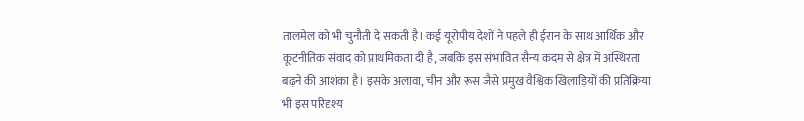तालमेल को भी चुनौती दे सकती है। कई यूरोपीय देशों ने पहले ही ईरान के साथ आर्थिक और कूटनीतिक संवाद को प्राथमिकता दी है, जबकि इस संभावित सैन्य कदम से क्षेत्र में अस्थिरता बढ़ने की आशंका है। इसके अलावा, चीन और रूस जैसे प्रमुख वैश्विक खिलाड़ियों की प्रतिक्रिया भी इस परिदृश्य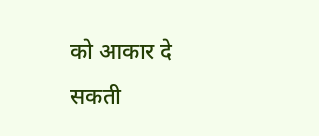को आकार दे सकती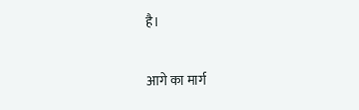है।

आगे का मार्ग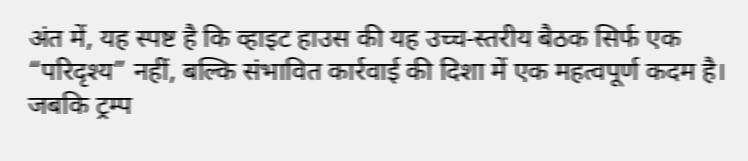अंत में, यह स्पष्ट है कि व्हाइट हाउस की यह उच्च‑स्तरीय बैठक सिर्फ एक “परिदृश्य” नहीं, बल्कि संभावित कार्रवाई की दिशा में एक महत्वपूर्ण कदम है। जबकि ट्रम्प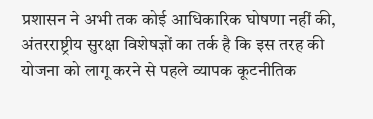प्रशासन ने अभी तक कोई आधिकारिक घोषणा नहीं की, अंतरराष्ट्रीय सुरक्षा विशेषज्ञों का तर्क है कि इस तरह की योजना को लागू करने से पहले व्यापक कूटनीतिक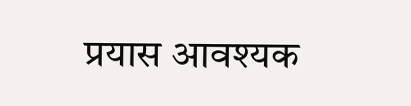प्रयास आवश्यक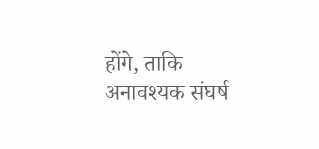होंगे, ताकि अनावश्यक संघर्ष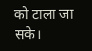को टाला जा सके।